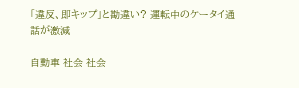「違反、即キップ」と勘違い? 運転中のケータイ通話が激減

自動車 社会 社会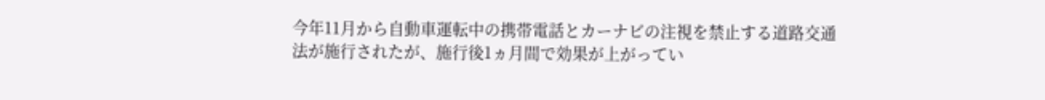今年11月から自動車運転中の携帯電話とカーナビの注視を禁止する道路交通法が施行されたが、施行後1ヵ月間で効果が上がってい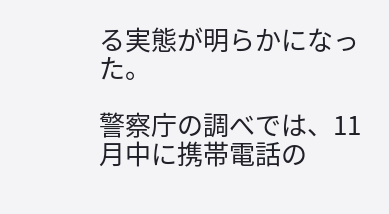る実態が明らかになった。

警察庁の調べでは、11月中に携帯電話の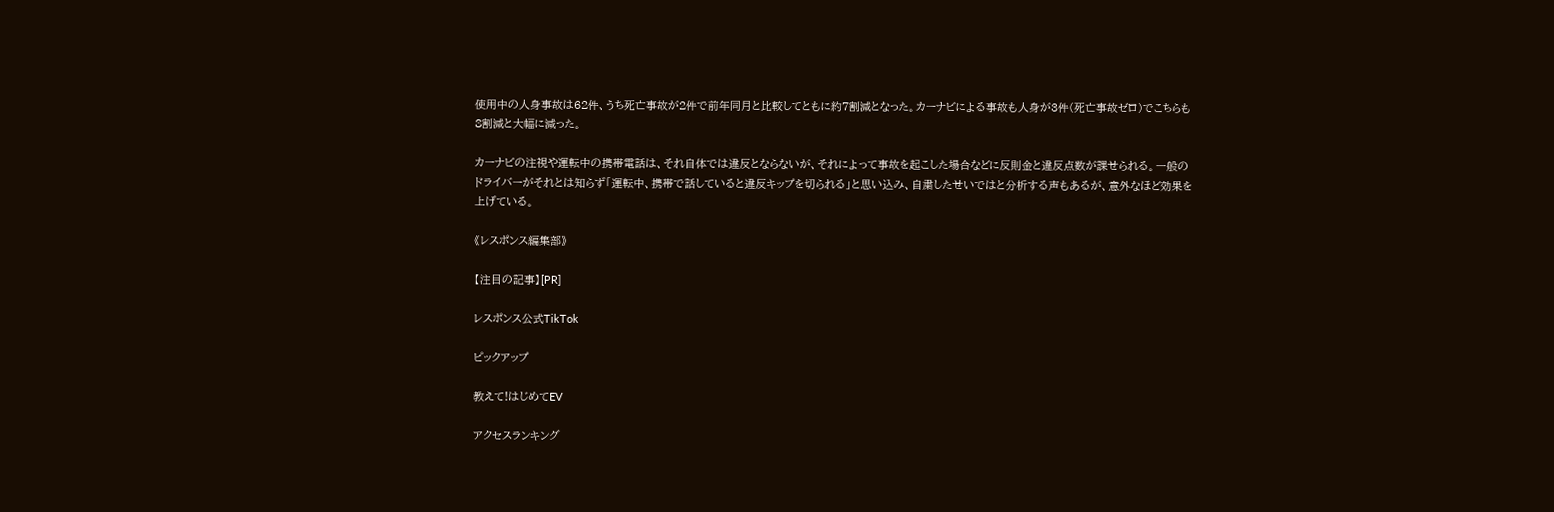使用中の人身事故は62件、うち死亡事故が2件で前年同月と比較してともに約7割減となった。カーナビによる事故も人身が3件(死亡事故ゼロ)でこちらも8割減と大幅に減った。

カーナビの注視や運転中の携帯電話は、それ自体では違反とならないが、それによって事故を起こした場合などに反則金と違反点数が課せられる。一般のドライバーがそれとは知らず「運転中、携帯で話していると違反キップを切られる」と思い込み、自粛したせいではと分析する声もあるが、意外なほど効果を上げている。

《レスポンス編集部》

【注目の記事】[PR]

レスポンス公式TikTok

ピックアップ

教えて!はじめてEV

アクセスランキング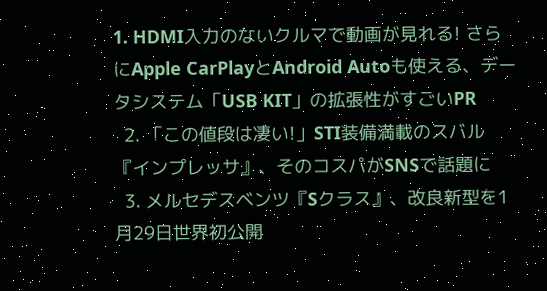1. HDMI入力のないクルマで動画が見れる! さらにApple CarPlayとAndroid Autoも使える、データシステム「USB KIT」の拡張性がすごいPR
  2. 「この値段は凄い!」STI装備満載のスバル『インプレッサ』、そのコスパがSNSで話題に
  3. メルセデスベンツ『Sクラス』、改良新型を1月29日世界初公開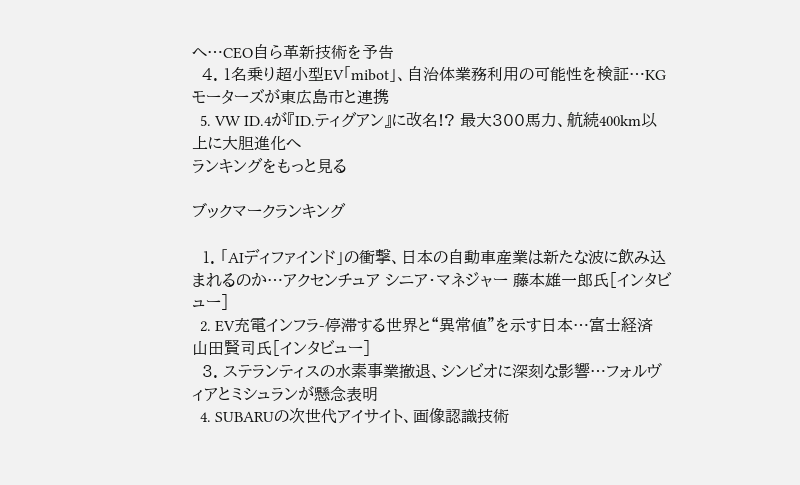へ…CEO自ら革新技術を予告
  4. 1名乗り超小型EV「mibot」、自治体業務利用の可能性を検証…KGモーターズが東広島市と連携
  5. VW ID.4が『ID.ティグアン』に改名!? 最大300馬力、航続400km以上に大胆進化へ
ランキングをもっと見る

ブックマークランキング

  1. 「AIディファインド」の衝撃、日本の自動車産業は新たな波に飲み込まれるのか…アクセンチュア シニア・マネジャー 藤本雄一郎氏[インタビュー]
  2. EV充電インフラ-停滞する世界と“異常値”を示す日本…富士経済 山田賢司氏[インタビュー]
  3. ステランティスの水素事業撤退、シンビオに深刻な影響…フォルヴィアとミシュランが懸念表明
  4. SUBARUの次世代アイサイト、画像認識技術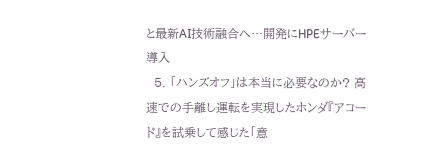と最新AI技術融合へ…開発にHPEサーバー導入
  5. 「ハンズオフ」は本当に必要なのか? 高速での手離し運転を実現したホンダ『アコード』を試乗して感じた「意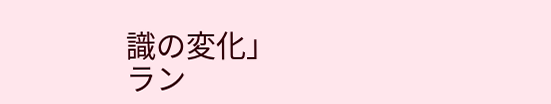識の変化」
ラン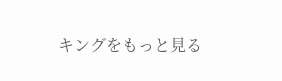キングをもっと見る